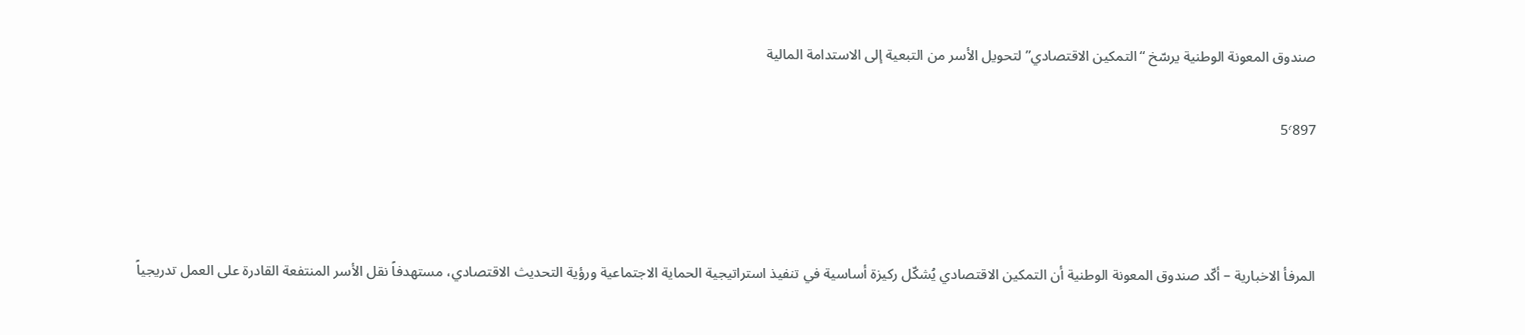صندوق المعونة الوطنية يرسّخ “التمكين الاقتصادي” لتحويل الأسر من التبعية إلى الاستدامة المالية

5٬897



المرفأ الاخبارية – أكّد صندوق المعونة الوطنية أن التمكين الاقتصادي يُشكّل ركيزة أساسية في تنفيذ استراتيجية الحماية الاجتماعية ورؤية التحديث الاقتصادي، مستهدفاً نقل الأسر المنتفعة القادرة على العمل تدريجياً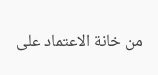من خانة الاعتماد على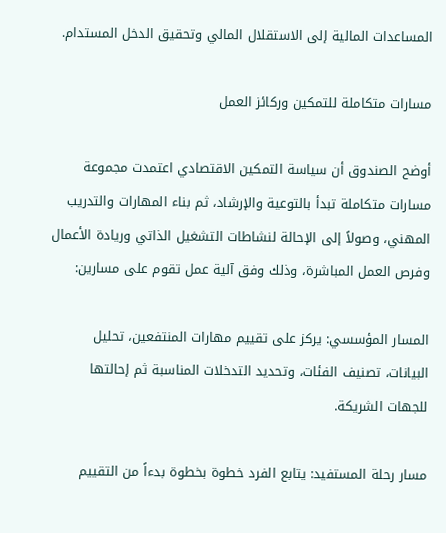المساعدات المالية إلى الاستقلال المالي وتحقيق الدخل المستدام.

مسارات متكاملة للتمكين وركائز العمل

أوضح الصندوق أن سياسة التمكين الاقتصادي اعتمدت مجموعة مسارات متكاملة تبدأ بالتوعية والإرشاد، ثم بناء المهارات والتدريب المهني، وصولاً إلى الإحالة لنشاطات التشغيل الذاتي وريادة الأعمال وفرص العمل المباشرة، وذلك وفق آلية عمل تقوم على مسارين:

المسار المؤسسي: يركز على تقييم مهارات المنتفعين، تحليل البيانات، تصنيف الفئات، وتحديد التدخلات المناسبة ثم إحالتها للجهات الشريكة.

مسار رحلة المستفيد: يتابع الفرد خطوة بخطوة بدءاً من التقييم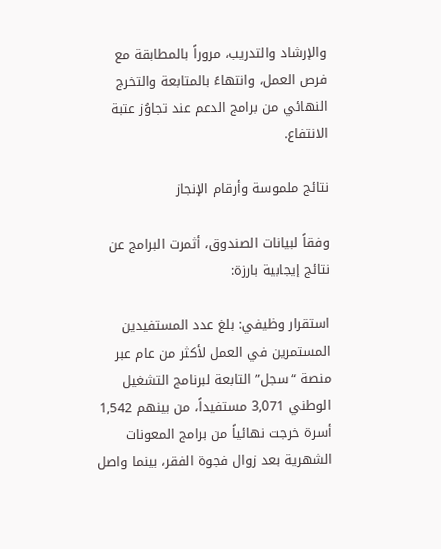والإرشاد والتدريب، مروراً بالمطابقة مع فرص العمل، وانتهاءً بالمتابعة والتخرج النهائي من برامج الدعم عند تجاوُز عتبة الانتفاع.

نتائج ملموسة وأرقام الإنجاز

وفقاً لبيانات الصندوق، أثمرت البرامج عن نتائج إيجابية بارزة:

استقرار وظيفي: بلغ عدد المستفيدين المستمرين في العمل لأكثر من عام عبر منصة “سجل” التابعة لبرنامج التشغيل الوطني 3,071 مستفيداً، من بينهم 1,542 أسرة خرجت نهائياً من برامج المعونات الشهرية بعد زوال فجوة الفقر، بينما واصل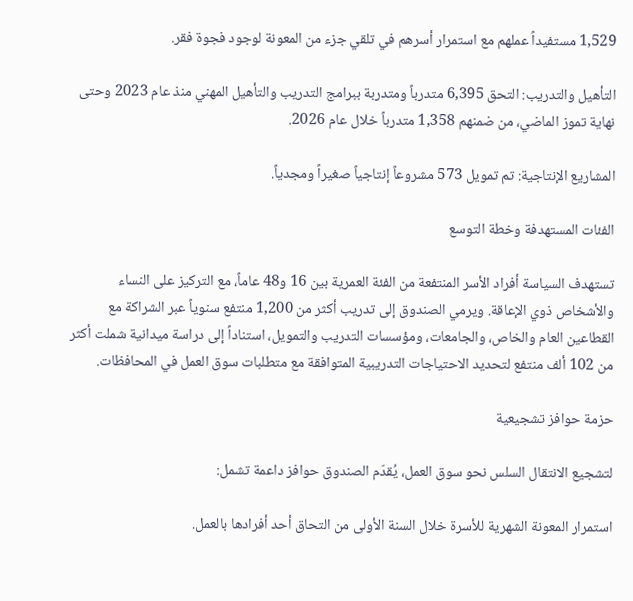1,529 مستفيداً عملهم مع استمرار أسرهم في تلقي جزء من المعونة لوجود فجوة فقر.

التأهيل والتدريب: التحق 6,395 متدرباً ومتدربة ببرامج التدريب والتأهيل المهني منذ عام 2023 وحتى نهاية تموز الماضي، من ضمنهم 1,358 متدرباً خلال عام 2026.

المشاريع الإنتاجية: تم تمويل 573 مشروعاً إنتاجياً صغيراً ومجدياً.

الفئات المستهدفة وخطة التوسع

تستهدف السياسة أفراد الأسر المنتفعة من الفئة العمرية بين 16 و48 عاماً، مع التركيز على النساء والأشخاص ذوي الإعاقة. ويرمي الصندوق إلى تدريب أكثر من 1,200 منتفع سنوياً عبر الشراكة مع القطاعين العام والخاص، والجامعات، ومؤسسات التدريب والتمويل، استناداً إلى دراسة ميدانية شملت أكثر من 102 ألف منتفع لتحديد الاحتياجات التدريبية المتوافقة مع متطلبات سوق العمل في المحافظات.

حزمة حوافز تشجيعية

لتشجيع الانتقال السلس نحو سوق العمل، يُقدّم الصندوق حوافز داعمة تشمل:

استمرار المعونة الشهرية للأسرة خلال السنة الأولى من التحاق أحد أفرادها بالعمل.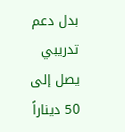بدل دعم تدريبي يصل إلى 50 ديناراً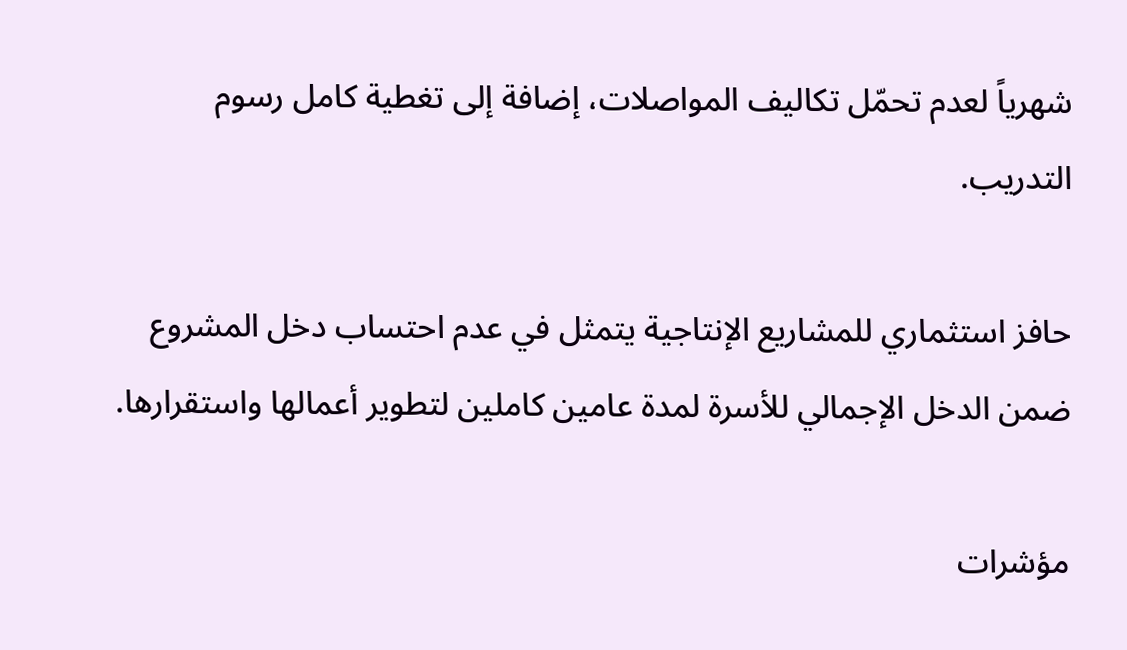شهرياً لعدم تحمّل تكاليف المواصلات، إضافة إلى تغطية كامل رسوم التدريب.

حافز استثماري للمشاريع الإنتاجية يتمثل في عدم احتساب دخل المشروع ضمن الدخل الإجمالي للأسرة لمدة عامين كاملين لتطوير أعمالها واستقرارها.

مؤشرات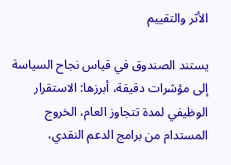الأثر والتقييم

يستند الصندوق في قياس نجاح السياسة إلى مؤشرات دقيقة، أبرزها: الاستقرار الوظيفي لمدة تتجاوز العام، الخروج المستدام من برامج الدعم النقدي،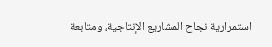استمرارية نجاح المشاريع الإنتاجية، ومتابعة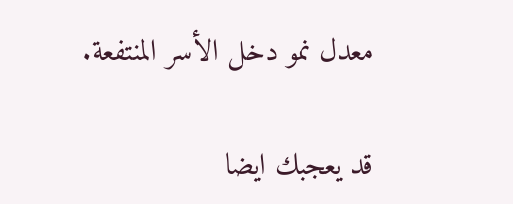معدل نمو دخل الأسر المنتفعة.

قد يعجبك ايضا